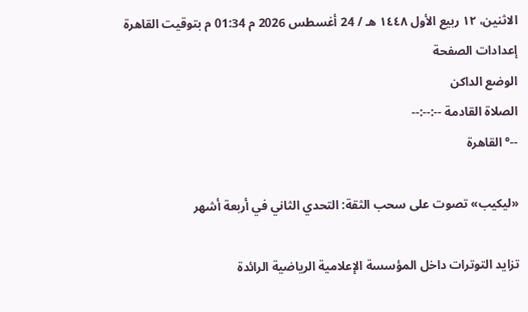الاثنين، ١٢ ربيع الأول ١٤٤٨ هـ / 24 أغسطس 2026 م 01:34 م بتوقيت القاهرة
إعدادات الصفحة
الوضع الداكن
الصلاة القادمة --:--:--
--° القاهرة

«ليكيب» تصوت على سحب الثقة: التحدي الثاني في أربعة أشهر

تزايد التوترات داخل المؤسسة الإعلامية الرياضية الرائدة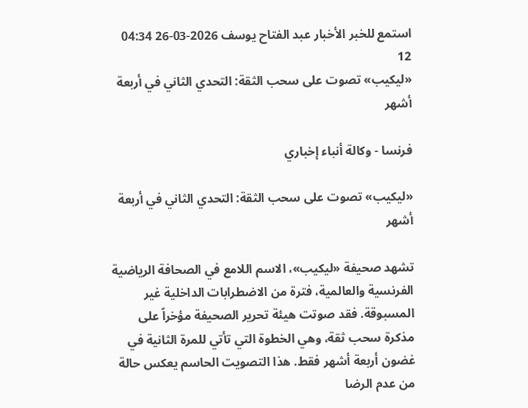استمع للخبر الأخبار عبد الفتاح يوسف 2026-03-26 04:34 12
«ليكيب» تصوت على سحب الثقة: التحدي الثاني في أربعة أشهر

فرنسا - وكالة أنباء إخباري

«ليكيب» تصوت على سحب الثقة: التحدي الثاني في أربعة أشهر

تشهد صحيفة «ليكيب»، الاسم اللامع في الصحافة الرياضية الفرنسية والعالمية، فترة من الاضطرابات الداخلية غير المسبوقة. فقد صوتت هيئة تحرير الصحيفة مؤخراً على مذكرة سحب ثقة، وهي الخطوة التي تأتي للمرة الثانية في غضون أربعة أشهر فقط. هذا التصويت الحاسم يعكس حالة من عدم الرضا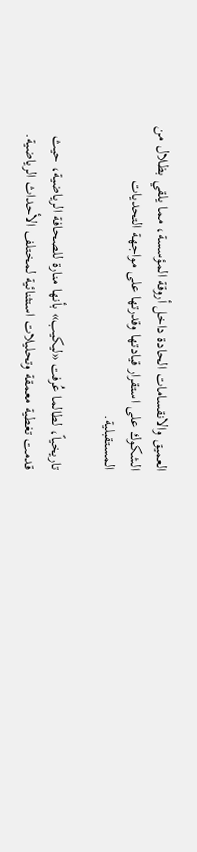العميق والانقسامات الحادة داخل أروقة المؤسسة، مما يلقي بظلال من الشكوك على استقرار قيادتها وقدرتها على مواجهة التحديات المستقبلية.

تاريخياً، لطالما عُرفت «ليكيب» بأنها منارة للصحافة الرياضية، حيث قدمت تغطية معمقة وتحليلات استثنائية لمختلف الأحداث الرياضية.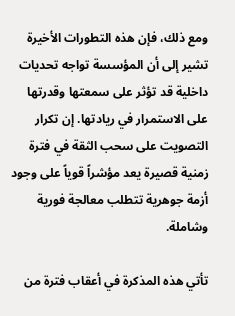ومع ذلك، فإن هذه التطورات الأخيرة تشير إلى أن المؤسسة تواجه تحديات داخلية قد تؤثر على سمعتها وقدرتها على الاستمرار في ريادتها. إن تكرار التصويت على سحب الثقة في فترة زمنية قصيرة يعد مؤشراً قوياً على وجود أزمة جوهرية تتطلب معالجة فورية وشاملة.

تأتي هذه المذكرة في أعقاب فترة من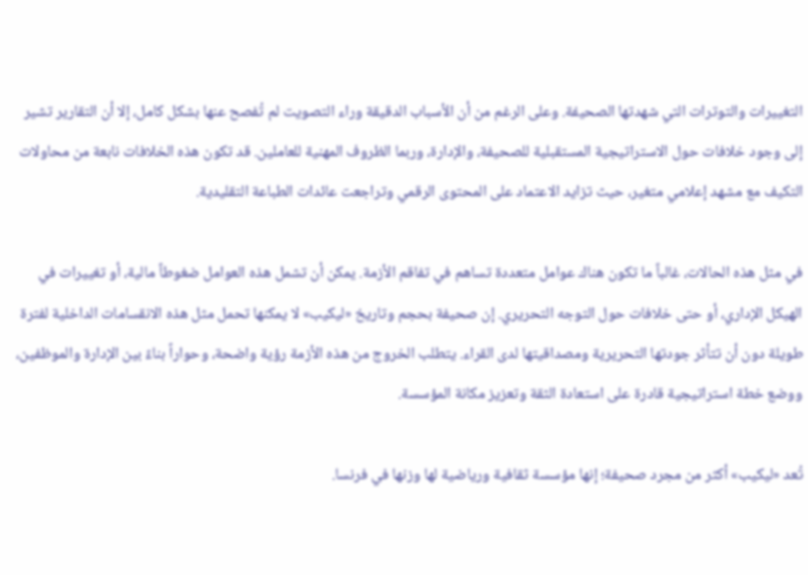التغييرات والتوترات التي شهدتها الصحيفة. وعلى الرغم من أن الأسباب الدقيقة وراء التصويت لم تُفصح عنها بشكل كامل، إلا أن التقارير تشير إلى وجود خلافات حول الاستراتيجية المستقبلية للصحيفة، والإدارة، وربما الظروف المهنية للعاملين. قد تكون هذه الخلافات نابعة من محاولات التكيف مع مشهد إعلامي متغير، حيث تزايد الاعتماد على المحتوى الرقمي وتراجعت عائدات الطباعة التقليدية.

في مثل هذه الحالات، غالباً ما تكون هناك عوامل متعددة تساهم في تفاقم الأزمة. يمكن أن تشمل هذه العوامل ضغوطاً مالية، أو تغييرات في الهيكل الإداري، أو حتى خلافات حول التوجه التحريري. إن صحيفة بحجم وتاريخ «ليكيب» لا يمكنها تحمل مثل هذه الانقسامات الداخلية لفترة طويلة دون أن تتأثر جودتها التحريرية ومصداقيتها لدى القراء. يتطلب الخروج من هذه الأزمة رؤية واضحة، وحواراً بناءً بين الإدارة والموظفين، ووضع خطة استراتيجية قادرة على استعادة الثقة وتعزيز مكانة المؤسسة.

تُعد «ليكيب» أكثر من مجرد صحيفة؛ إنها مؤسسة ثقافية ورياضية لها وزنها في فرنسا.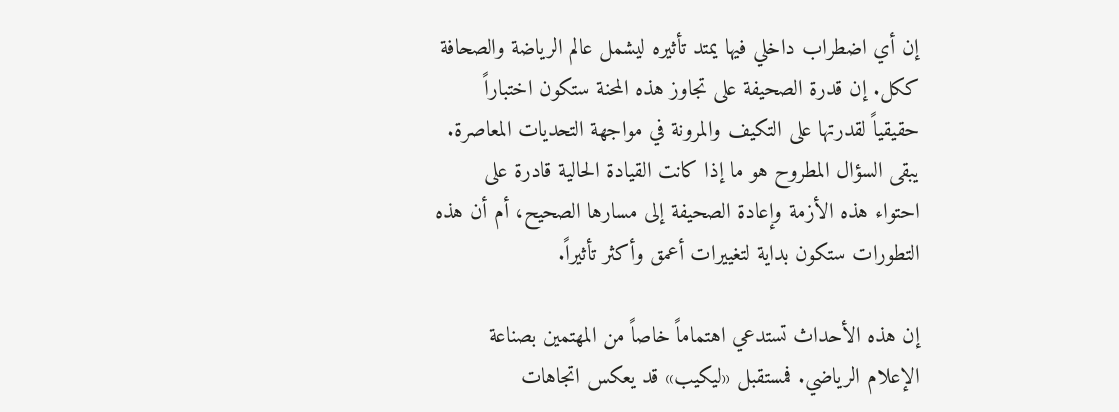إن أي اضطراب داخلي فيها يمتد تأثيره ليشمل عالم الرياضة والصحافة ككل. إن قدرة الصحيفة على تجاوز هذه المحنة ستكون اختباراً حقيقياً لقدرتها على التكيف والمرونة في مواجهة التحديات المعاصرة. يبقى السؤال المطروح هو ما إذا كانت القيادة الحالية قادرة على احتواء هذه الأزمة وإعادة الصحيفة إلى مسارها الصحيح، أم أن هذه التطورات ستكون بداية لتغييرات أعمق وأكثر تأثيراً.

إن هذه الأحداث تستدعي اهتماماً خاصاً من المهتمين بصناعة الإعلام الرياضي. فمستقبل «ليكيب» قد يعكس اتجاهات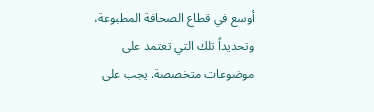أوسع في قطاع الصحافة المطبوعة، وتحديداً تلك التي تعتمد على موضوعات متخصصة. يجب على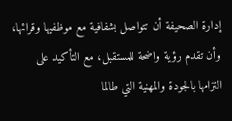إدارة الصحيفة أن تتواصل بشفافية مع موظفيها وقرائها، وأن تقدم رؤية واضحة للمستقبل، مع التأكيد على التزامها بالجودة والمهنية التي طالما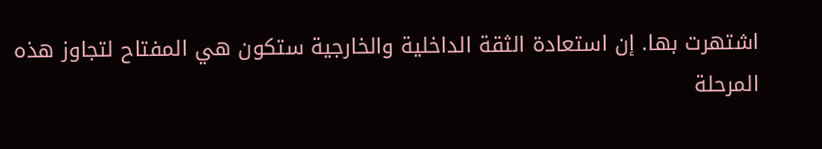اشتهرت بها. إن استعادة الثقة الداخلية والخارجية ستكون هي المفتاح لتجاوز هذه المرحلة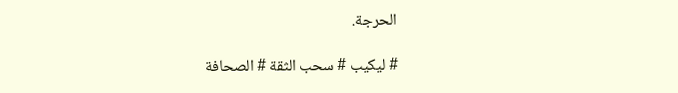الحرجة.

# ليكيب # سحب الثقة # الصحافة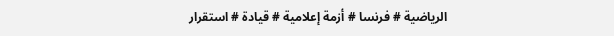الرياضية # فرنسا # أزمة إعلامية # قيادة # استقرار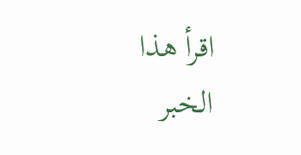اقرأ هذا الخبر